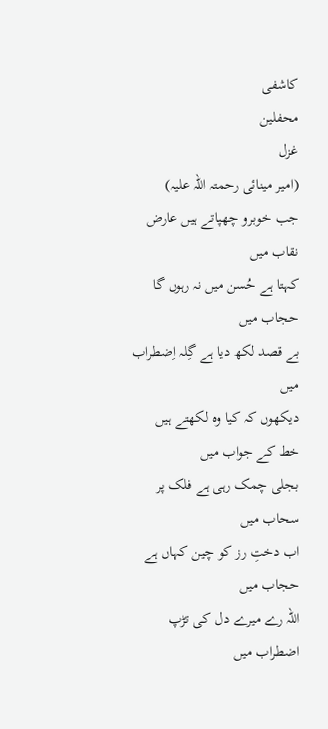کاشفی
محفلین
غزل
(امیر مینائی رحمتہ اللہ علیہ)
جب خوبرو چھپاتے ہیں عارض نقاب میں
کہتا ہے حُسن میں نہ رہوں گا حجاب میں
بے قصد لکھ دیا ہے گِلہ اِضطراب میں
دیکھوں کہ کیا وہ لکھتے ہیں خط کے جواب میں
بجلی چمک رہی ہے فلک پر سحاب میں
اب دختِ رز کو چین کہاں ہے حجاب میں
اللہ رے میرے دل کی تڑپ اضطراب میں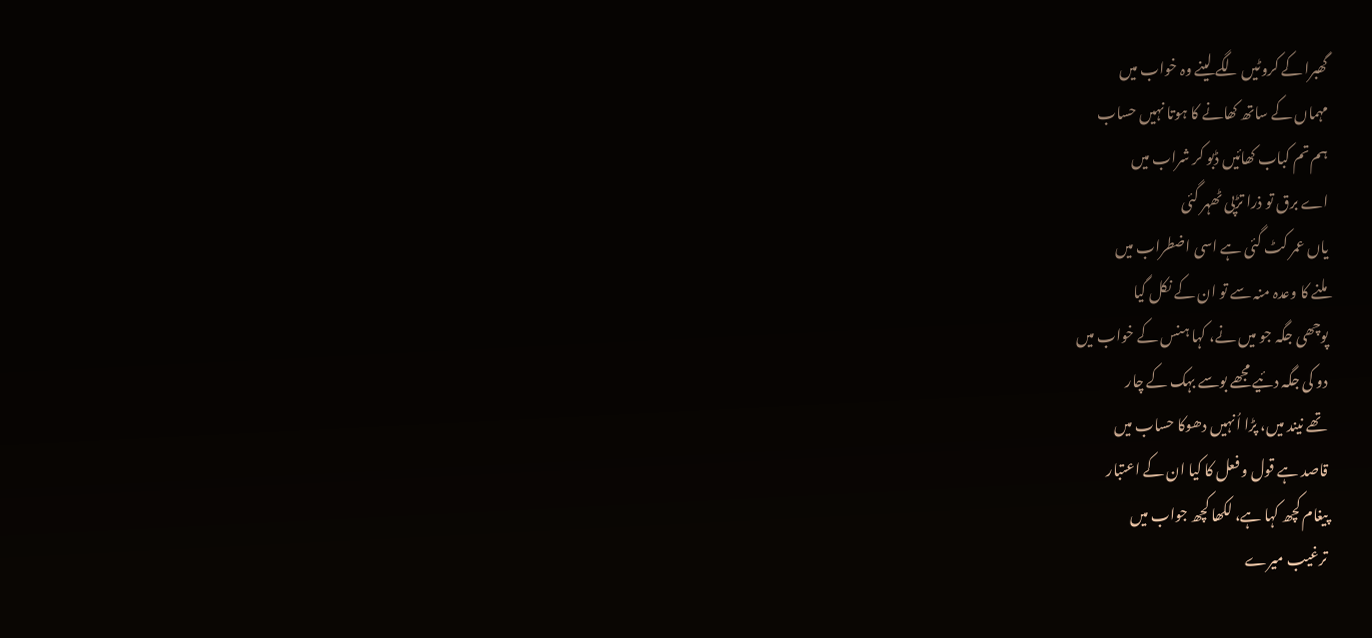گھبرا کے کروٹیں لگے لینے وہ خواب میں
مہماں کے ساتھ کھانے کا ہوتا نہیں حساب
ہم تم کباب کھائیں ڈبو کر شراب میں
اے برق تو ذرا تڑپی ٹھہر گئی
یاں عمر کٹ گئی ہے اسی اضطراب میں
ملنے کا وعدہ منہ سے تو ان کے نکل گیا
پوچھی جگہ جو میں نے، کہا ہنس کے خواب میں
دو کی جگہ دئیے مجھے بوسے بہک کے چار
تھے نیند میں، پڑا اُنہیں دھوکا حساب میں
قاصد ہے قول و فعل کا کیا ان کے اعتبار
پیغام کچھ کہا ہے، لکھا کچھ جواب میں
ترغیب میرے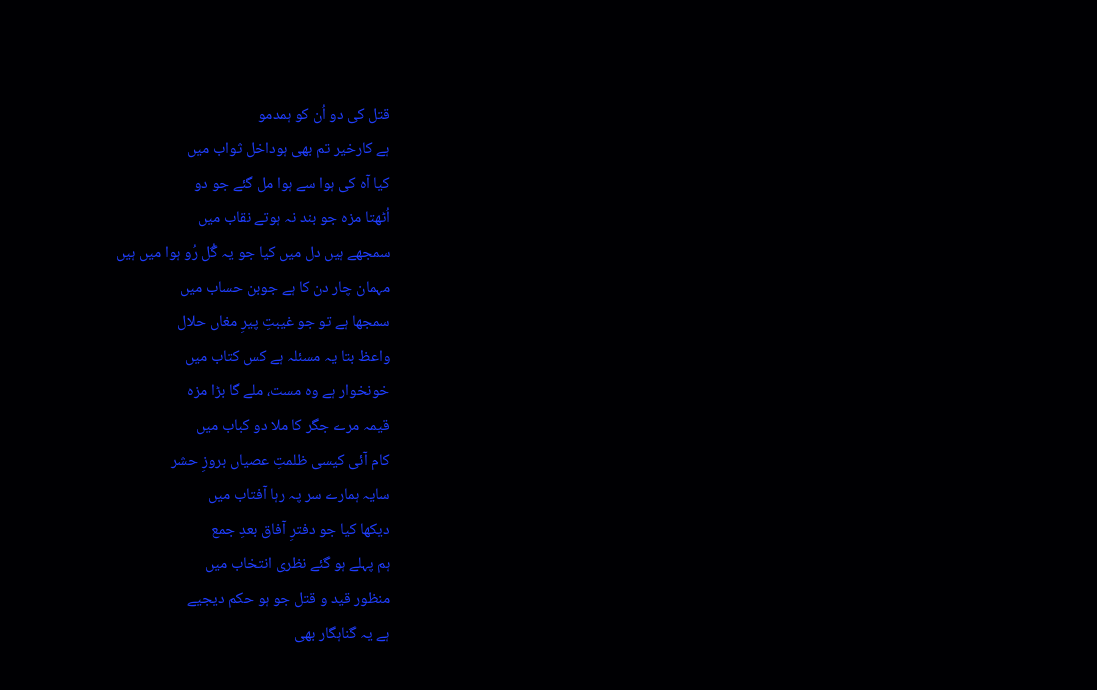قتل کی دو اُن کو ہمدمو
ہے کارخیر تم بھی ہوداخل ثواب میں
کیا آہ کی ہوا سے ہوا مل گئے جو دو
اُٹھتا مزہ جو بند نہ ہوتے نقاب میں
سمجھے ہیں دل میں کیا جو یہ گُل رُو ہوا میں ہیں
مہمان چار دن کا ہے جوبن حساب میں
سمجھا ہے تو جو غیبتِ پیرِ مغاں حلال
واعظ بتا یہ مسئلہ ہے کس کتاب میں
خونخوار ہے وہ مست، ملے گا بڑا مزہ
قیمہ مرے جگر کا ملا دو کباب میں
کام آئی کیسی ظلمتِ عصیاں بروزِ حشر
سایہ ہمارے سر پہ رہا آفتاب میں
دیکھا کیا جو دفترِ آفاق بعدِ جمع
ہم پہلے ہو گئے نظری انتخاب میں
منظور قید و قتل جو ہو حکم دیجیے
ہے یہ گناہگار بھی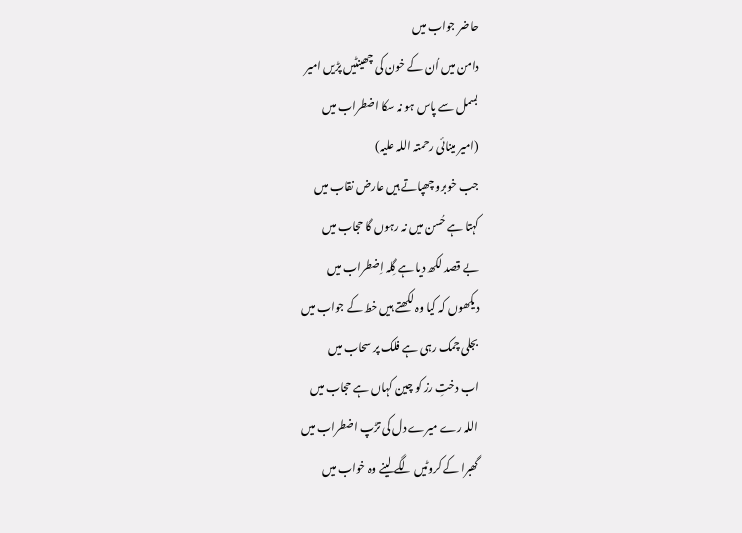حاضر جواب میں
دامن میں اُن کے خون کی چھینٹیں پڑیں امیر
بسمل سے پاس ہو نہ سکا اضطراب میں
(امیر مینائی رحمتہ اللہ علیہ)
جب خوبرو چھپاتے ہیں عارض نقاب میں
کہتا ہے حُسن میں نہ رہوں گا حجاب میں
بے قصد لکھ دیا ہے گِلہ اِضطراب میں
دیکھوں کہ کیا وہ لکھتے ہیں خط کے جواب میں
بجلی چمک رہی ہے فلک پر سحاب میں
اب دختِ رز کو چین کہاں ہے حجاب میں
اللہ رے میرے دل کی تڑپ اضطراب میں
گھبرا کے کروٹیں لگے لینے وہ خواب میں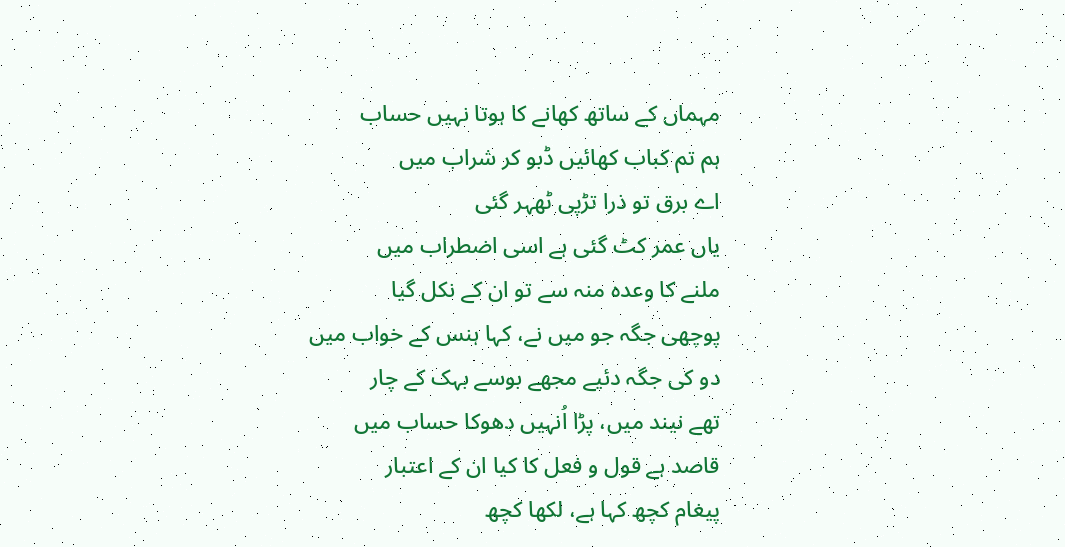مہماں کے ساتھ کھانے کا ہوتا نہیں حساب
ہم تم کباب کھائیں ڈبو کر شراب میں
اے برق تو ذرا تڑپی ٹھہر گئی
یاں عمر کٹ گئی ہے اسی اضطراب میں
ملنے کا وعدہ منہ سے تو ان کے نکل گیا
پوچھی جگہ جو میں نے، کہا ہنس کے خواب میں
دو کی جگہ دئیے مجھے بوسے بہک کے چار
تھے نیند میں، پڑا اُنہیں دھوکا حساب میں
قاصد ہے قول و فعل کا کیا ان کے اعتبار
پیغام کچھ کہا ہے، لکھا کچھ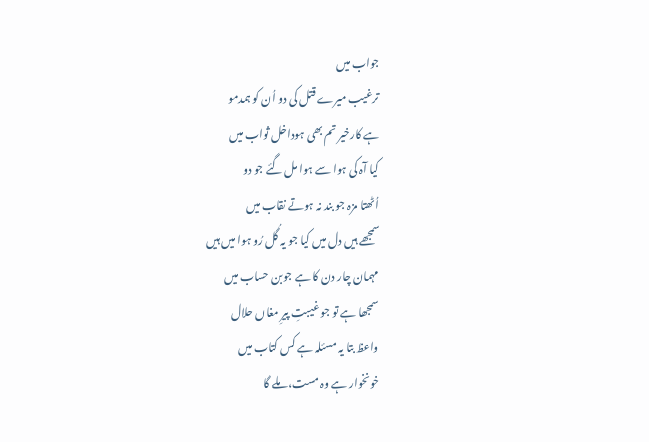جواب میں
ترغیب میرے قتل کی دو اُن کو ہمدمو
ہے کارخیر تم بھی ہوداخل ثواب میں
کیا آہ کی ہوا سے ہوا مل گئے جو دو
اُٹھتا مزہ جو بند نہ ہوتے نقاب میں
سمجھے ہیں دل میں کیا جو یہ گُل رُو ہوا میں ہیں
مہمان چار دن کا ہے جوبن حساب میں
سمجھا ہے تو جو غیبتِ پیرِ مغاں حلال
واعظ بتا یہ مسئلہ ہے کس کتاب میں
خونخوار ہے وہ مست، ملے گا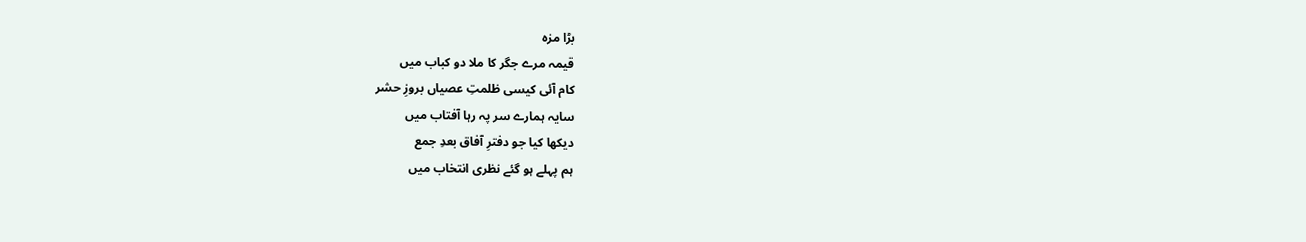بڑا مزہ
قیمہ مرے جگر کا ملا دو کباب میں
کام آئی کیسی ظلمتِ عصیاں بروزِ حشر
سایہ ہمارے سر پہ رہا آفتاب میں
دیکھا کیا جو دفترِ آفاق بعدِ جمع
ہم پہلے ہو گئے نظری انتخاب میں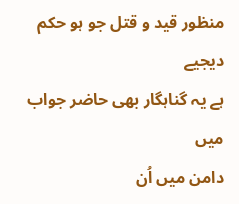منظور قید و قتل جو ہو حکم دیجیے
ہے یہ گناہگار بھی حاضر جواب میں
دامن میں اُن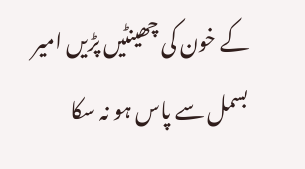کے خون کی چھینٹیں پڑیں امیر
بسمل سے پاس ہو نہ سکا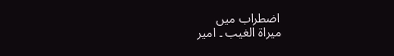اضطراب میں
میراۃ الغیب ۔ امیر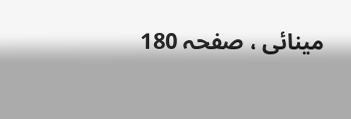مینائی ، صفحہ 180